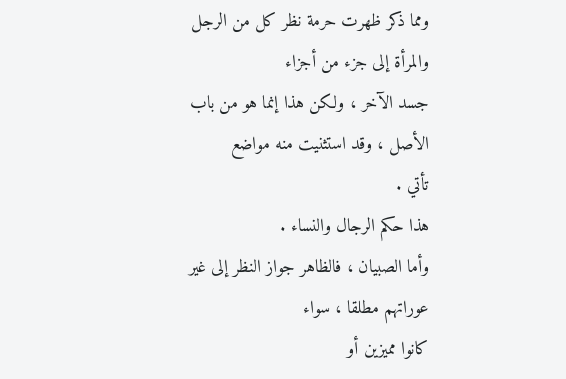ومما ذكر ظهرت حرمة نظر كل من الرجل والمرأة إلى جزء من أجزاء
جسد الآخر ، ولكن هذا إنما هو من باب الأصل ، وقد استثنيت منه مواضع
تأتي .
هذا حكم الرجال والنساء .
وأما الصبيان ، فالظاهر جواز النظر إلى غير عوراتهم مطلقا ، سواء
كانوا مميزين أو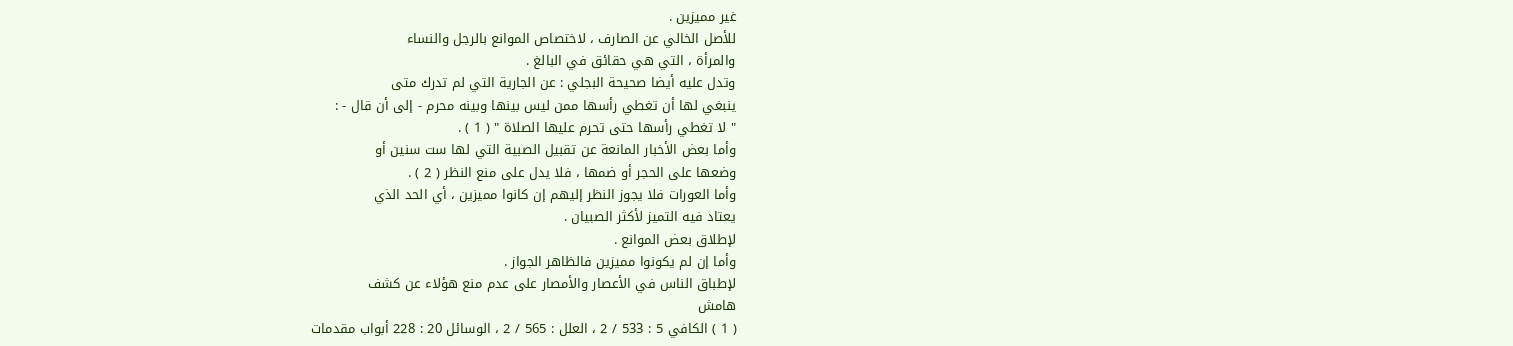غير مميزين .
للأصل الخالي عن الصارف ، لاختصاص الموانع بالرجل والنساء
والمرأة ، التي هي حقائق في البالغ .
وتدل عليه أيضا صحيحة البجلي : عن الجارية التي لم تدرك متى
ينبغي لها أن تغطي رأسها ممن ليس بينها وبينه محرم - إلى أن قال - :
" لا تغطي رأسها حتى تحرم عليها الصلاة " ( 1 ) .
وأما بعض الأخبار المانعة عن تقبيل الصبية التي لها ست سنين أو
وضعها على الحجر أو ضمها ، فلا يدل على منع النظر ( 2 ) .
وأما العورات فلا يجوز النظر إليهم إن كانوا مميزين ، أي الحد الذي
يعتاد فيه التميز لأكثر الصبيان .
لإطلاق بعض الموانع .
وأما إن لم يكونوا مميزين فالظاهر الجواز .
لإطباق الناس في الأعصار والأمصار على عدم منع هؤلاء عن كشف
هامش
( 1 ) الكافي 5 : 533 / 2 ، العلل : 565 / 2 ، الوسائل 20 : 228 أبواب مقدمات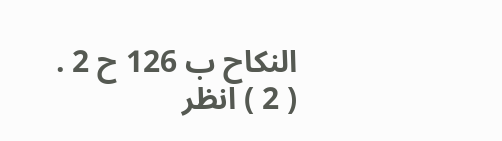النكاح ب 126 ح 2 .
( 2 ) انظر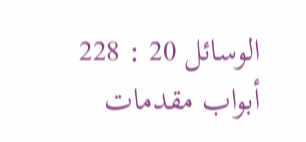الوسائل 20 : 228 أبواب مقدمات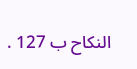النكاح ب 127 .